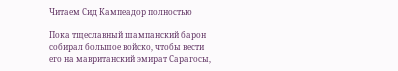Читаем Сид Кампеадор полностью

Пока тщеславный шампанский барон собирал большое войско, чтобы вести его на мавританский эмират Сарагосы,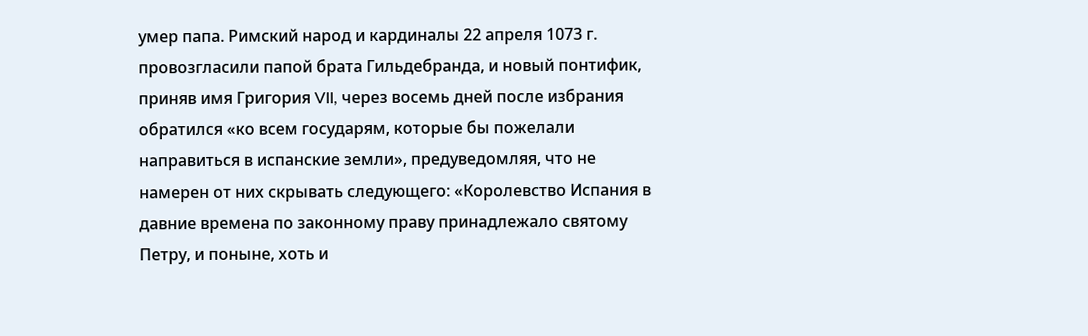умер папа. Римский народ и кардиналы 22 апреля 1073 г. провозгласили папой брата Гильдебранда, и новый понтифик, приняв имя Григория VII, через восемь дней после избрания обратился «ко всем государям, которые бы пожелали направиться в испанские земли», предуведомляя, что не намерен от них скрывать следующего: «Королевство Испания в давние времена по законному праву принадлежало святому Петру, и поныне, хоть и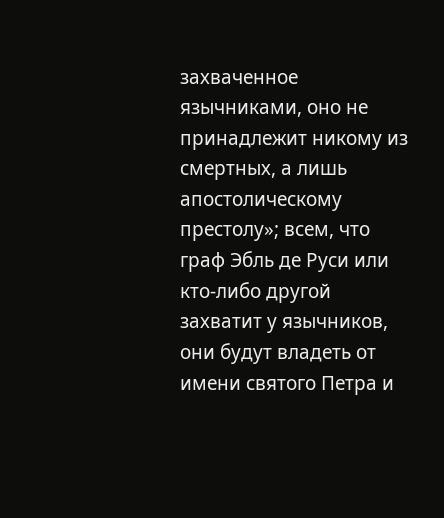захваченное язычниками, оно не принадлежит никому из смертных, а лишь апостолическому престолу»; всем, что граф Эбль де Руси или кто-либо другой захватит у язычников, они будут владеть от имени святого Петра и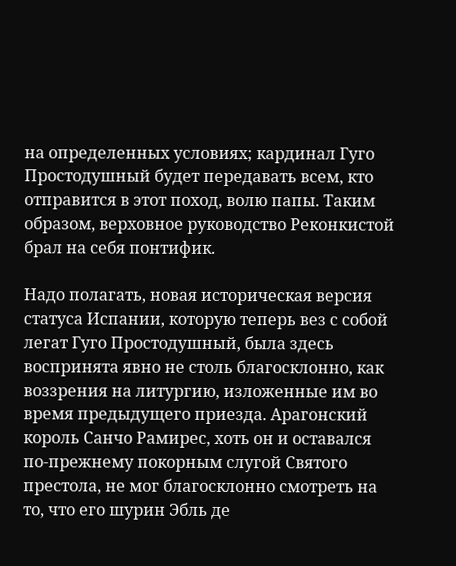на определенных условиях; кардинал Гуго Простодушный будет передавать всем, кто отправится в этот поход, волю папы. Таким образом, верховное руководство Реконкистой брал на себя понтифик.

Надо полагать, новая историческая версия статуса Испании, которую теперь вез с собой легат Гуго Простодушный, была здесь воспринята явно не столь благосклонно, как воззрения на литургию, изложенные им во время предыдущего приезда. Арагонский король Санчо Рамирес, хоть он и оставался по-прежнему покорным слугой Святого престола, не мог благосклонно смотреть на то, что его шурин Эбль де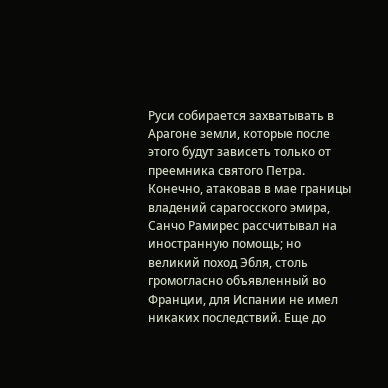Руси собирается захватывать в Арагоне земли, которые после этого будут зависеть только от преемника святого Петра. Конечно, атаковав в мае границы владений сарагосского эмира, Санчо Рамирес рассчитывал на иностранную помощь; но великий поход Эбля, столь громогласно объявленный во Франции, для Испании не имел никаких последствий. Еще до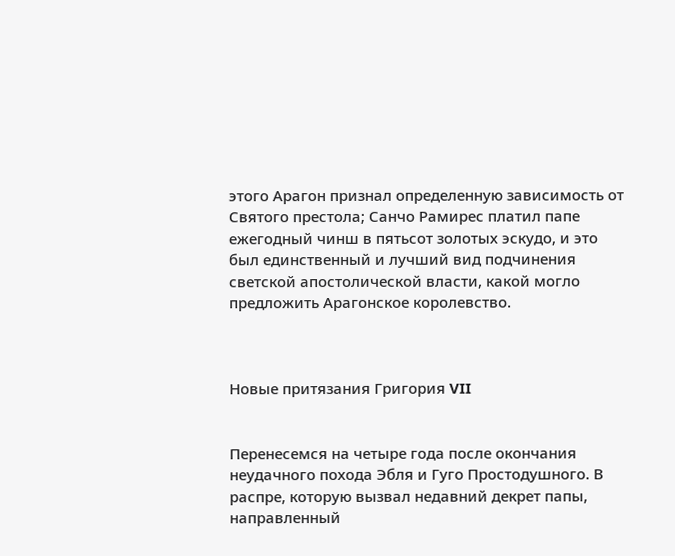этого Арагон признал определенную зависимость от Святого престола; Санчо Рамирес платил папе ежегодный чинш в пятьсот золотых эскудо, и это был единственный и лучший вид подчинения светской апостолической власти, какой могло предложить Арагонское королевство.



Новые притязания Григория VII


Перенесемся на четыре года после окончания неудачного похода Эбля и Гуго Простодушного. В распре, которую вызвал недавний декрет папы, направленный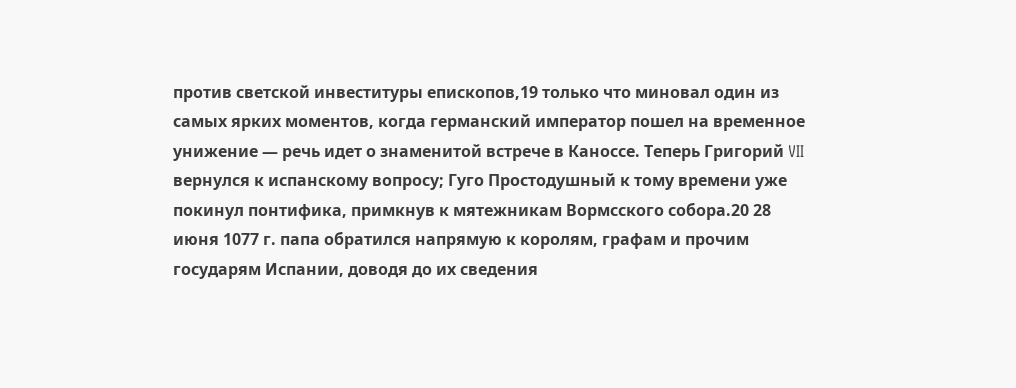против светской инвеституры епископов,19 только что миновал один из самых ярких моментов, когда германский император пошел на временное унижение — речь идет о знаменитой встрече в Каноссе. Теперь Григорий VII вернулся к испанскому вопросу; Гуго Простодушный к тому времени уже покинул понтифика, примкнув к мятежникам Вормсского собора.20 28 июня 1077 г. папа обратился напрямую к королям, графам и прочим государям Испании, доводя до их сведения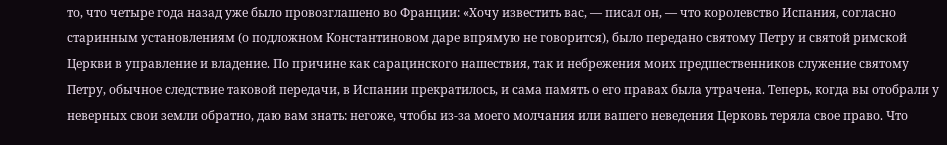то, что четыре года назад уже было провозглашено во Франции: «Хочу известить вас, — писал он, — что королевство Испания, согласно старинным установлениям (о подложном Константиновом даре впрямую не говорится), было передано святому Петру и святой римской Церкви в управление и владение. По причине как сарацинского нашествия, так и небрежения моих предшественников служение святому Петру, обычное следствие таковой передачи, в Испании прекратилось, и сама память о его правах была утрачена. Теперь, когда вы отобрали у неверных свои земли обратно, даю вам знать: негоже, чтобы из-за моего молчания или вашего неведения Церковь теряла свое право. Что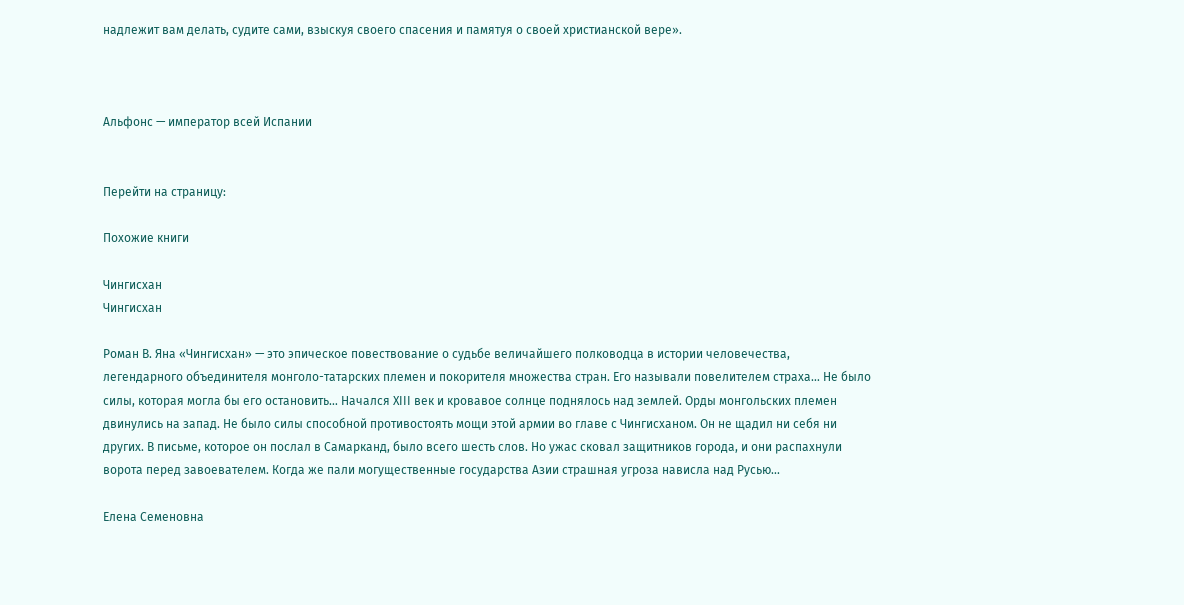надлежит вам делать, судите сами, взыскуя своего спасения и памятуя о своей христианской вере».



Альфонс — император всей Испании


Перейти на страницу:

Похожие книги

Чингисхан
Чингисхан

Роман В. Яна «Чингисхан» — это эпическое повествование о судьбе величайшего полководца в истории человечества, легендарного объединителя монголо-татарских племен и покорителя множества стран. Его называли повелителем страха… Не было силы, которая могла бы его остановить… Начался XIII век и кровавое солнце поднялось над землей. Орды монгольских племен двинулись на запад. Не было силы способной противостоять мощи этой армии во главе с Чингисханом. Он не щадил ни себя ни других. В письме, которое он послал в Самарканд, было всего шесть слов. Но ужас сковал защитников города, и они распахнули ворота перед завоевателем. Когда же пали могущественные государства Азии страшная угроза нависла над Русью...

Елена Семеновна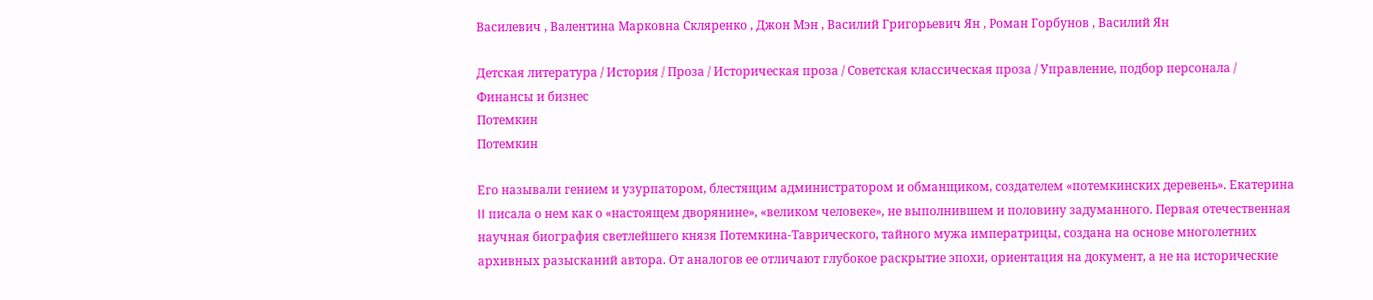Василевич , Валентина Марковна Скляренко , Джон Мэн , Василий Григорьевич Ян , Роман Горбунов , Василий Ян

Детская литература / История / Проза / Историческая проза / Советская классическая проза / Управление, подбор персонала / Финансы и бизнес
Потемкин
Потемкин

Его называли гением и узурпатором, блестящим администратором и обманщиком, создателем «потемкинских деревень». Екатерина II писала о нем как о «настоящем дворянине», «великом человеке», не выполнившем и половину задуманного. Первая отечественная научная биография светлейшего князя Потемкина-Таврического, тайного мужа императрицы, создана на основе многолетних архивных разысканий автора. От аналогов ее отличают глубокое раскрытие эпохи, ориентация на документ, а не на исторические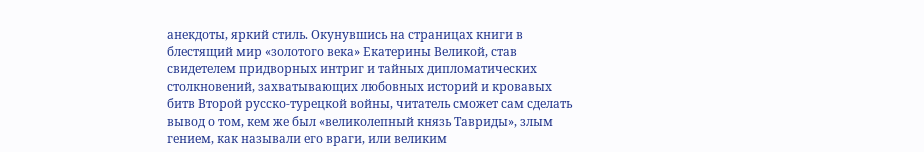анекдоты, яркий стиль. Окунувшись на страницах книги в блестящий мир «золотого века» Екатерины Великой, став свидетелем придворных интриг и тайных дипломатических столкновений, захватывающих любовных историй и кровавых битв Второй русско-турецкой войны, читатель сможет сам сделать вывод о том, кем же был «великолепный князь Тавриды», злым гением, как называли его враги, или великим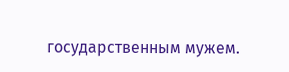государственным мужем.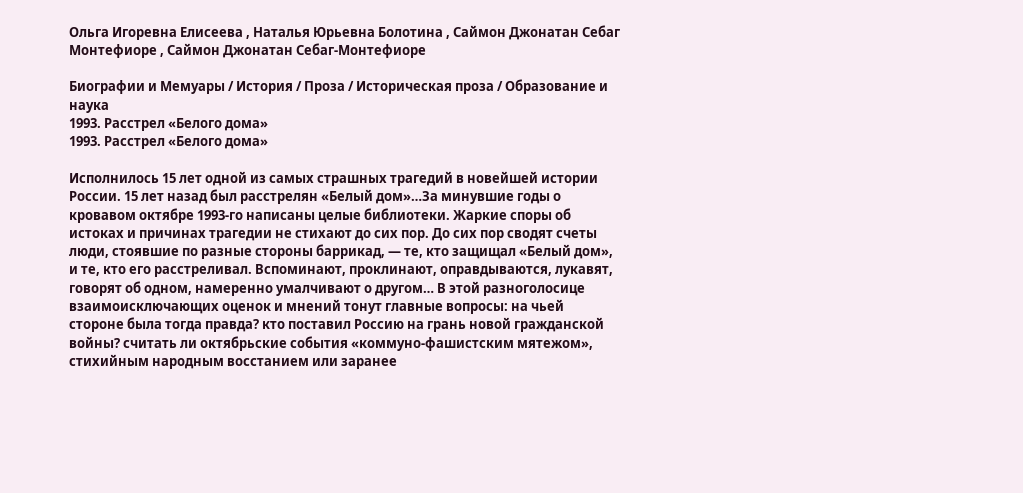Ольга Игоревна Елисеева , Наталья Юрьевна Болотина , Саймон Джонатан Себаг Монтефиоре , Саймон Джонатан Себаг-Монтефиоре

Биографии и Мемуары / История / Проза / Историческая проза / Образование и наука
1993. Расстрел «Белого дома»
1993. Расстрел «Белого дома»

Исполнилось 15 лет одной из самых страшных трагедий в новейшей истории России. 15 лет назад был расстрелян «Белый дом»…За минувшие годы о кровавом октябре 1993-го написаны целые библиотеки. Жаркие споры об истоках и причинах трагедии не стихают до сих пор. До сих пор сводят счеты люди, стоявшие по разные стороны баррикад, — те, кто защищал «Белый дом», и те, кто его расстреливал. Вспоминают, проклинают, оправдываются, лукавят, говорят об одном, намеренно умалчивают о другом… В этой разноголосице взаимоисключающих оценок и мнений тонут главные вопросы: на чьей стороне была тогда правда? кто поставил Россию на грань новой гражданской войны? считать ли октябрьские события «коммуно-фашистским мятежом», стихийным народным восстанием или заранее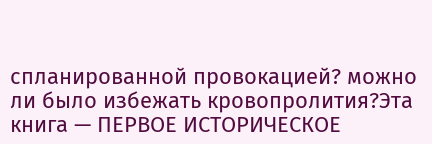спланированной провокацией? можно ли было избежать кровопролития?Эта книга — ПЕРВОЕ ИСТОРИЧЕСКОЕ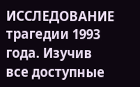ИССЛЕДОВАНИЕ трагедии 1993 года. Изучив все доступные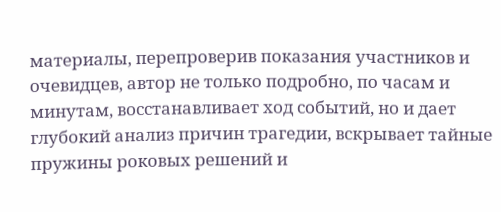материалы, перепроверив показания участников и очевидцев, автор не только подробно, по часам и минутам, восстанавливает ход событий, но и дает глубокий анализ причин трагедии, вскрывает тайные пружины роковых решений и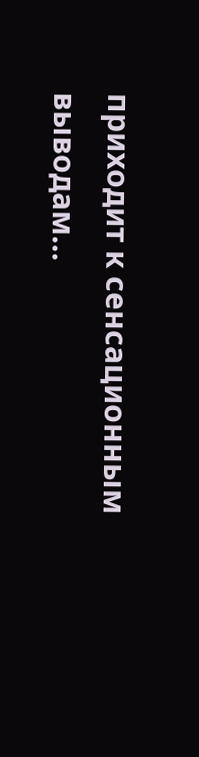приходит к сенсационным выводам…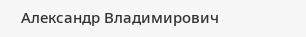Александр Владимирович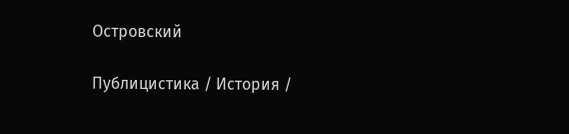Островский

Публицистика / История /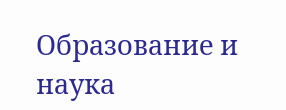Образование и наука